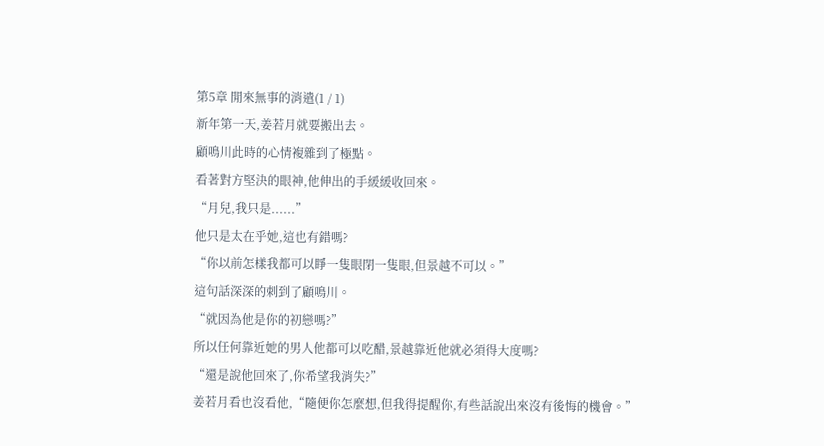第5章 閒來無事的消遣(1 / 1)
新年第一天,姜若月就要搬出去。
顧鳴川此時的心情複雜到了極點。
看著對方堅決的眼神,他伸出的手緩緩收回來。
“月兒,我只是......”
他只是太在乎她,這也有錯嗎?
“你以前怎樣我都可以睜一隻眼閉一隻眼,但景越不可以。”
這句話深深的刺到了顧鳴川。
“就因為他是你的初戀嗎?”
所以任何靠近她的男人他都可以吃醋,景越靠近他就必須得大度嗎?
“還是說他回來了,你希望我消失?”
姜若月看也沒看他,“隨便你怎麼想,但我得提醒你,有些話說出來沒有後悔的機會。”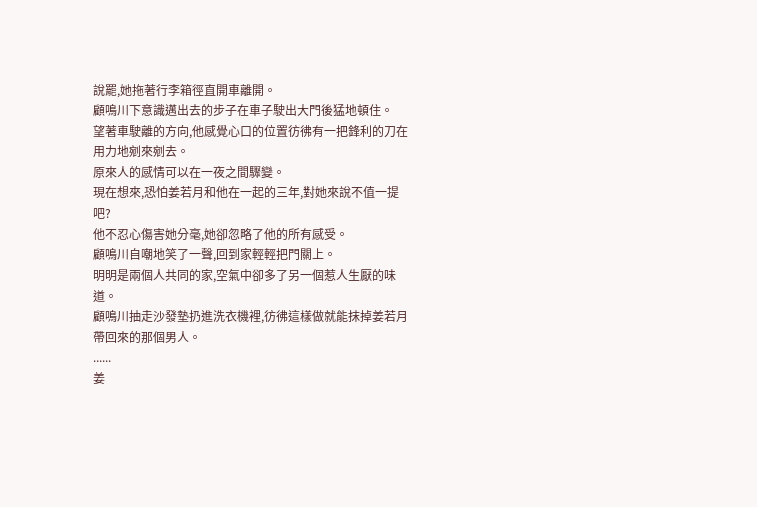說罷,她拖著行李箱徑直開車離開。
顧鳴川下意識邁出去的步子在車子駛出大門後猛地頓住。
望著車駛離的方向,他感覺心口的位置彷彿有一把鋒利的刀在用力地剜來剜去。
原來人的感情可以在一夜之間驟變。
現在想來,恐怕姜若月和他在一起的三年,對她來說不值一提吧?
他不忍心傷害她分毫,她卻忽略了他的所有感受。
顧鳴川自嘲地笑了一聲,回到家輕輕把門關上。
明明是兩個人共同的家,空氣中卻多了另一個惹人生厭的味道。
顧鳴川抽走沙發墊扔進洗衣機裡,彷彿這樣做就能抹掉姜若月帶回來的那個男人。
......
姜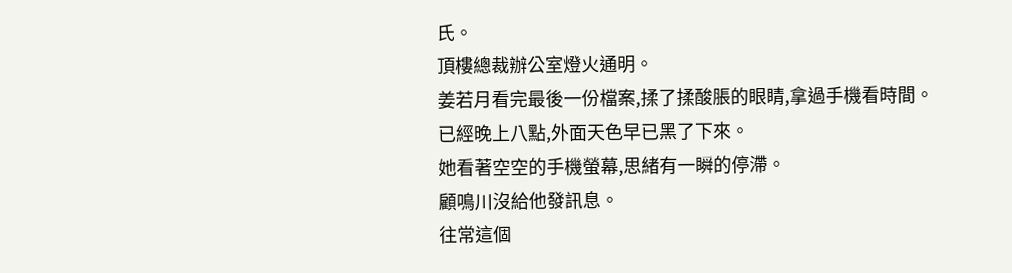氏。
頂樓總裁辦公室燈火通明。
姜若月看完最後一份檔案,揉了揉酸脹的眼睛,拿過手機看時間。
已經晚上八點,外面天色早已黑了下來。
她看著空空的手機螢幕,思緒有一瞬的停滯。
顧鳴川沒給他發訊息。
往常這個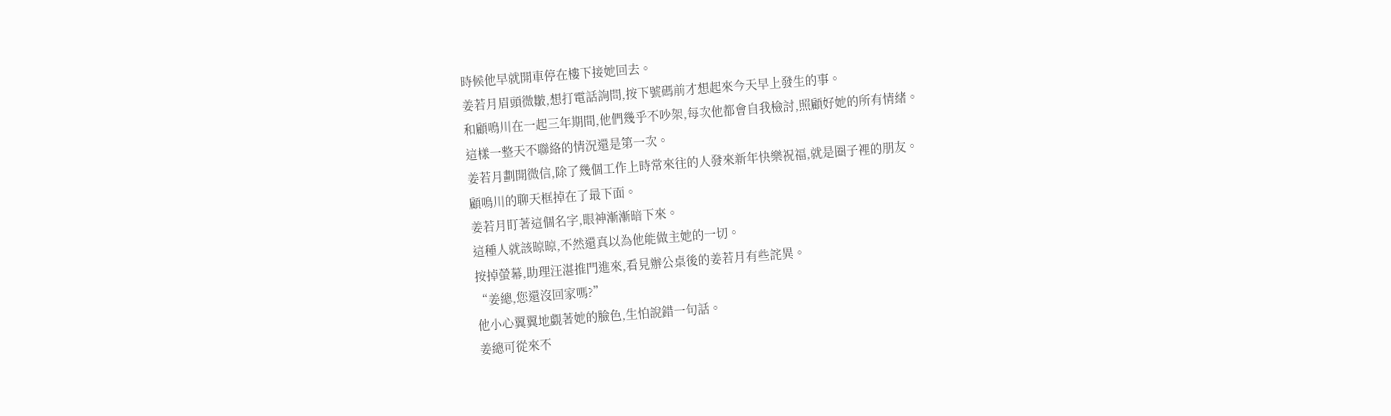時候他早就開車停在樓下接她回去。
姜若月眉頭微皺,想打電話詢問,按下號碼前才想起來今天早上發生的事。
和顧鳴川在一起三年期間,他們幾乎不吵架,每次他都會自我檢討,照顧好她的所有情緒。
這樣一整天不聯絡的情況還是第一次。
姜若月劃開微信,除了幾個工作上時常來往的人發來新年快樂祝福,就是圈子裡的朋友。
顧鳴川的聊天框掉在了最下面。
姜若月盯著這個名字,眼神漸漸暗下來。
這種人就該晾晾,不然還真以為他能做主她的一切。
按掉螢幕,助理汪湛推門進來,看見辦公桌後的姜若月有些詫異。
“姜總,您還沒回家嗎?”
他小心翼翼地覷著她的臉色,生怕說錯一句話。
姜總可從來不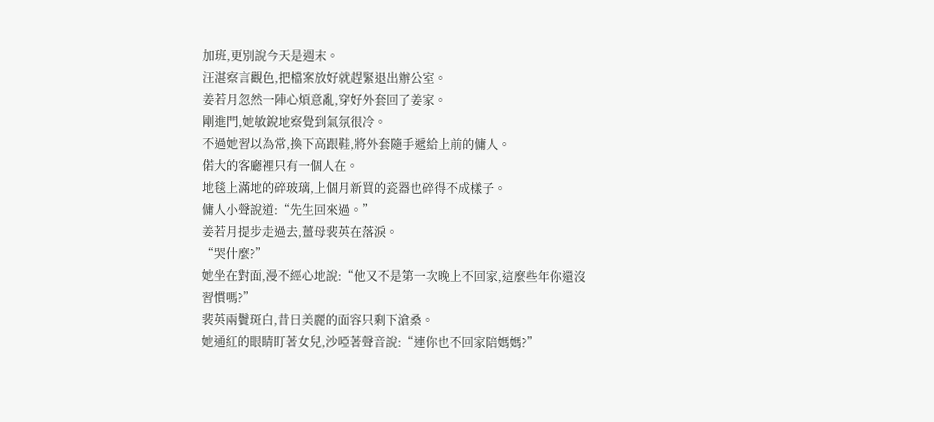加班,更別說今天是週末。
汪湛察言觀色,把檔案放好就趕緊退出辦公室。
姜若月忽然一陣心煩意亂,穿好外套回了姜家。
剛進門,她敏銳地察覺到氣氛很冷。
不過她習以為常,換下高跟鞋,將外套隨手遞給上前的傭人。
偌大的客廳裡只有一個人在。
地毯上滿地的碎玻璃,上個月新買的瓷器也碎得不成樣子。
傭人小聲說道:“先生回來過。”
姜若月提步走過去,薑母裴英在落淚。
“哭什麼?”
她坐在對面,漫不經心地說:“他又不是第一次晚上不回家,這麼些年你還沒習慣嗎?”
裴英兩鬢斑白,昔日美麗的面容只剩下滄桑。
她通紅的眼睛盯著女兒,沙啞著聲音說:“連你也不回家陪媽媽?”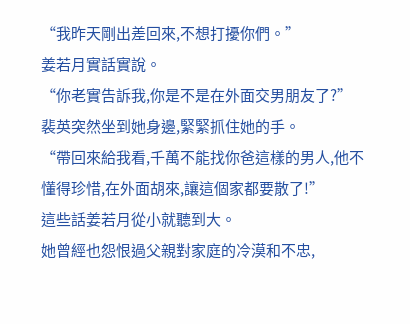“我昨天剛出差回來,不想打擾你們。”
姜若月實話實說。
“你老實告訴我,你是不是在外面交男朋友了?”
裴英突然坐到她身邊,緊緊抓住她的手。
“帶回來給我看,千萬不能找你爸這樣的男人,他不懂得珍惜,在外面胡來,讓這個家都要散了!”
這些話姜若月從小就聽到大。
她曾經也怨恨過父親對家庭的冷漠和不忠,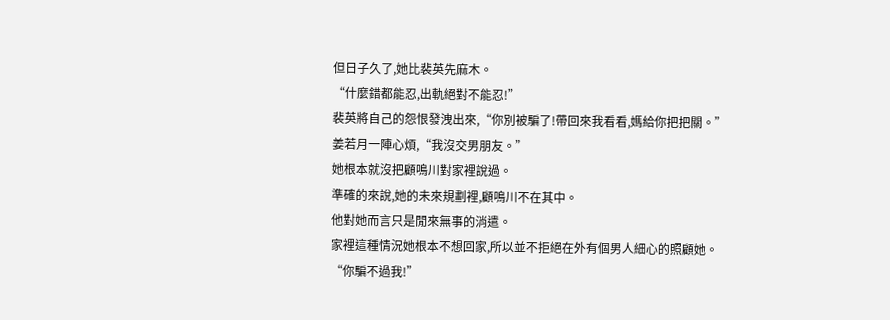但日子久了,她比裴英先麻木。
“什麼錯都能忍,出軌絕對不能忍!”
裴英將自己的怨恨發洩出來,“你別被騙了!帶回來我看看,媽給你把把關。”
姜若月一陣心煩,“我沒交男朋友。”
她根本就沒把顧鳴川對家裡說過。
準確的來說,她的未來規劃裡,顧鳴川不在其中。
他對她而言只是閒來無事的消遣。
家裡這種情況她根本不想回家,所以並不拒絕在外有個男人細心的照顧她。
“你騙不過我!”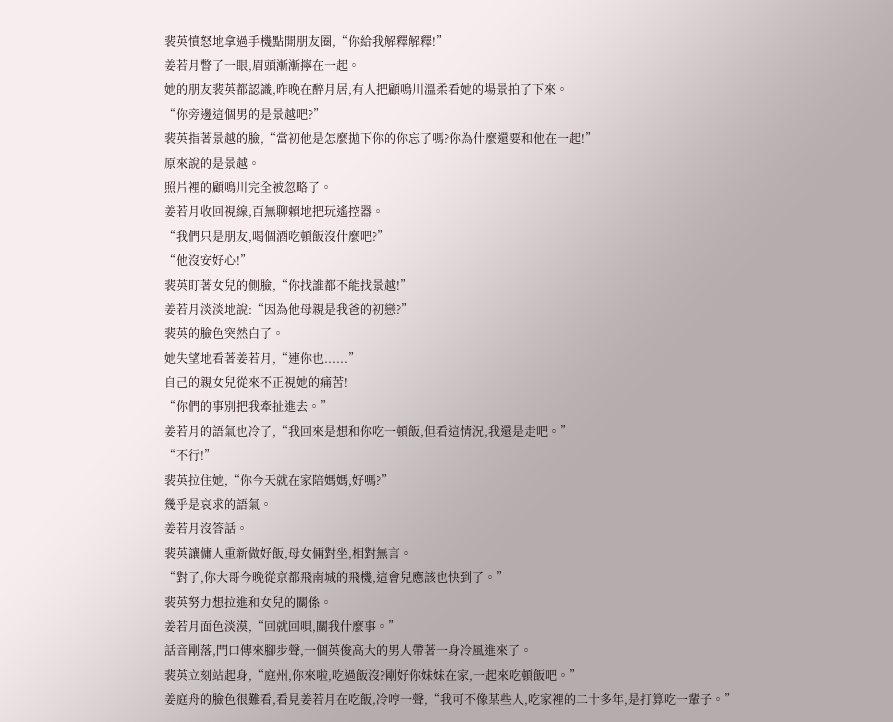裴英憤怒地拿過手機點開朋友圈,“你給我解釋解釋!”
姜若月瞥了一眼,眉頭漸漸擰在一起。
她的朋友裴英都認識,昨晚在醉月居,有人把顧鳴川溫柔看她的場景拍了下來。
“你旁邊這個男的是景越吧?”
裴英指著景越的臉,“當初他是怎麼拋下你的你忘了嗎?你為什麼還要和他在一起!”
原來說的是景越。
照片裡的顧鳴川完全被忽略了。
姜若月收回視線,百無聊賴地把玩遙控器。
“我們只是朋友,喝個酒吃頓飯沒什麼吧?”
“他沒安好心!”
裴英盯著女兒的側臉,“你找誰都不能找景越!”
姜若月淡淡地說:“因為他母親是我爸的初戀?”
裴英的臉色突然白了。
她失望地看著姜若月,“連你也......”
自己的親女兒從來不正視她的痛苦!
“你們的事別把我牽扯進去。”
姜若月的語氣也冷了,“我回來是想和你吃一頓飯,但看這情況,我還是走吧。”
“不行!”
裴英拉住她,“你今天就在家陪媽媽,好嗎?”
幾乎是哀求的語氣。
姜若月沒答話。
裴英讓傭人重新做好飯,母女倆對坐,相對無言。
“對了,你大哥今晚從京都飛南城的飛機,這會兒應該也快到了。”
裴英努力想拉進和女兒的關係。
姜若月面色淡漠,“回就回唄,關我什麼事。”
話音剛落,門口傳來腳步聲,一個英俊高大的男人帶著一身冷風進來了。
裴英立刻站起身,“庭州,你來啦,吃過飯沒?剛好你妹妹在家,一起來吃頓飯吧。”
姜庭舟的臉色很難看,看見姜若月在吃飯,冷哼一聲,“我可不像某些人,吃家裡的二十多年,是打算吃一輩子。”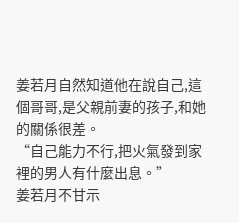姜若月自然知道他在說自己,這個哥哥,是父親前妻的孩子,和她的關係很差。
“自己能力不行,把火氣發到家裡的男人有什麼出息。”
姜若月不甘示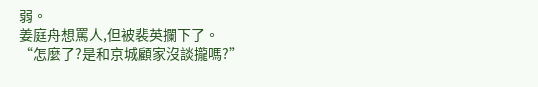弱。
姜庭舟想罵人,但被裴英攔下了。
“怎麼了?是和京城顧家沒談攏嗎?”